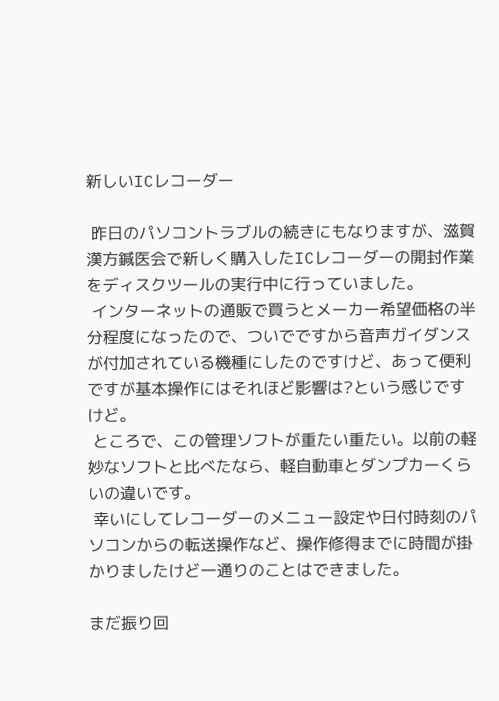新しいICレコーダー

 昨日のパソコントラブルの続きにもなりますが、滋賀漢方鍼医会で新しく購入したICレコーダーの開封作業をディスクツールの実行中に行っていました。
 インターネットの通販で買うとメーカー希望価格の半分程度になったので、ついでですから音声ガイダンスが付加されている機種にしたのですけど、あって便利ですが基本操作にはそれほど影響は?という感じですけど。
 ところで、この管理ソフトが重たい重たい。以前の軽妙なソフトと比べたなら、軽自動車とダンプカーくらいの違いです。
 幸いにしてレコーダーのメニュー設定や日付時刻のパソコンからの転送操作など、操作修得までに時間が掛かりましたけど一通りのことはできました。

まだ振り回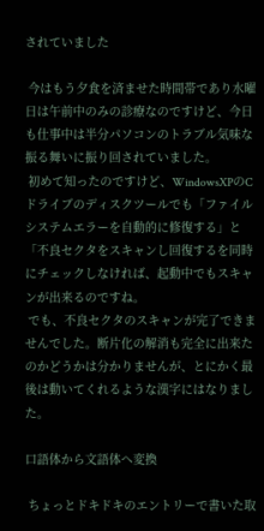されていました

 今はもう夕食を済ませた時間帯であり水曜日は午前中のみの診療なのですけど、今日も仕事中は半分パソコンのトラブル気味な振る舞いに振り回されていました。
 初めて知ったのですけど、WindowsXPのCドライブのディスクツールでも「ファイルシステムエラーを自動的に修復する」と「不良セクタをスキャンし回復するを同時にチェックしなければ、起動中でもスキャンが出来るのですね。
 でも、不良セクタのスキャンが完了できませんでした。断片化の解消も完全に出来たのかどうかは分かりませんが、とにかく最後は動いてくれるような漢字にはなりました。

口語体から文語体へ変換

 ちょっとドキドキのエントリーで書いた取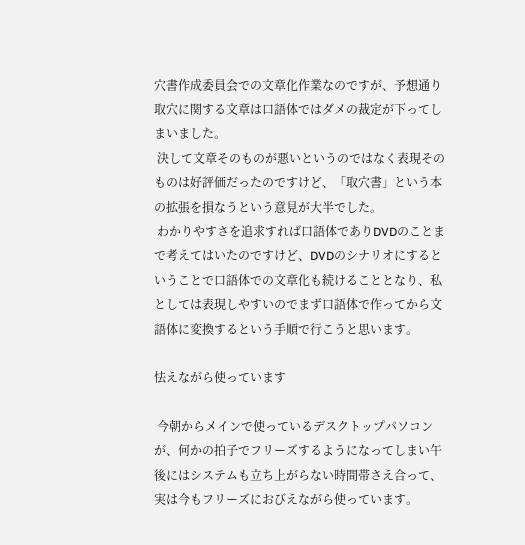穴書作成委員会での文章化作業なのですが、予想通り取穴に関する文章は口語体ではダメの裁定が下ってしまいました。
 決して文章そのものが悪いというのではなく表現そのものは好評価だったのですけど、「取穴書」という本の拡張を損なうという意見が大半でした。
 わかりやすさを追求すれば口語体でありDVDのことまで考えてはいたのですけど、DVDのシナリオにするということで口語体での文章化も続けることとなり、私としては表現しやすいのでまず口語体で作ってから文語体に変換するという手順で行こうと思います。

怯えながら使っています

 今朝からメインで使っているデスクトップパソコンが、何かの拍子でフリーズするようになってしまい午後にはシステムも立ち上がらない時間帯さえ合って、実は今もフリーズにおびえながら使っています。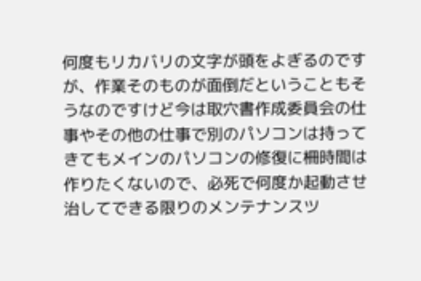何度もリカバリの文字が頭をよぎるのですが、作業そのものが面倒だということもそうなのですけど今は取穴書作成委員会の仕事やその他の仕事で別のパソコンは持ってきてもメインのパソコンの修復に柵時間は作りたくないので、必死で何度か起動させ治してできる限りのメンテナンスツ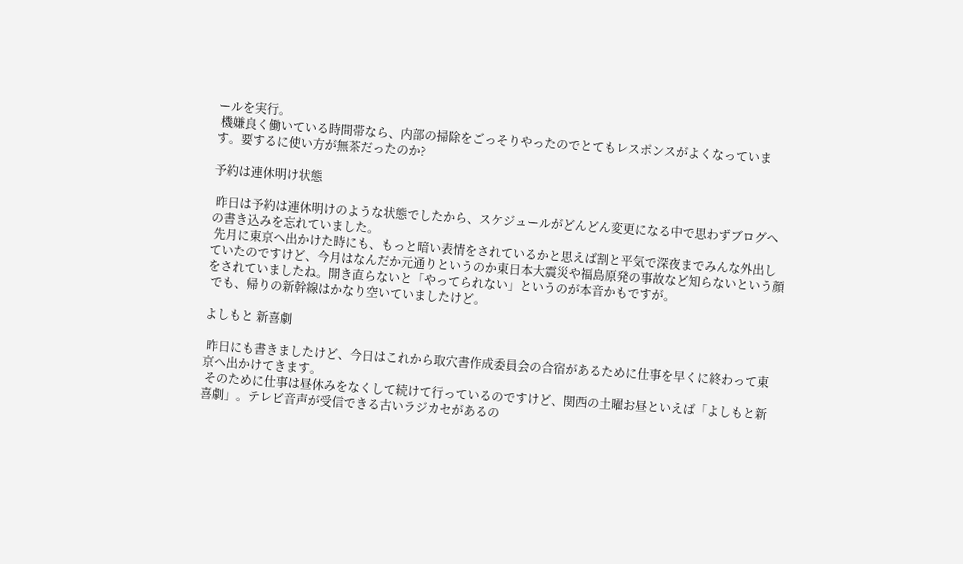ールを実行。
 機嫌良く働いている時間帯なら、内部の掃除をごっそりやったのでとてもレスポンスがよくなっています。要するに使い方が無茶だったのか?

予約は連休明け状態

 昨日は予約は連休明けのような状態でしたから、スケジュールがどんどん変更になる中で思わずブログへの書き込みを忘れていました。
 先月に東京へ出かけた時にも、もっと暗い表情をされているかと思えば割と平気で深夜までみんな外出していたのですけど、今月はなんだか元通りというのか東日本大震災や福島原発の事故など知らないという顔をされていましたね。開き直らないと「やってられない」というのが本音かもですが。
 でも、帰りの新幹線はかなり空いていましたけど。

よしもと 新喜劇

 昨日にも書きましたけど、今日はこれから取穴書作成委員会の合宿があるために仕事を早くに終わって東京へ出かけてきます。
 そのために仕事は昼休みをなくして続けて行っているのですけど、関西の土曜お昼といえば「よしもと新喜劇」。テレビ音声が受信できる古いラジカセがあるの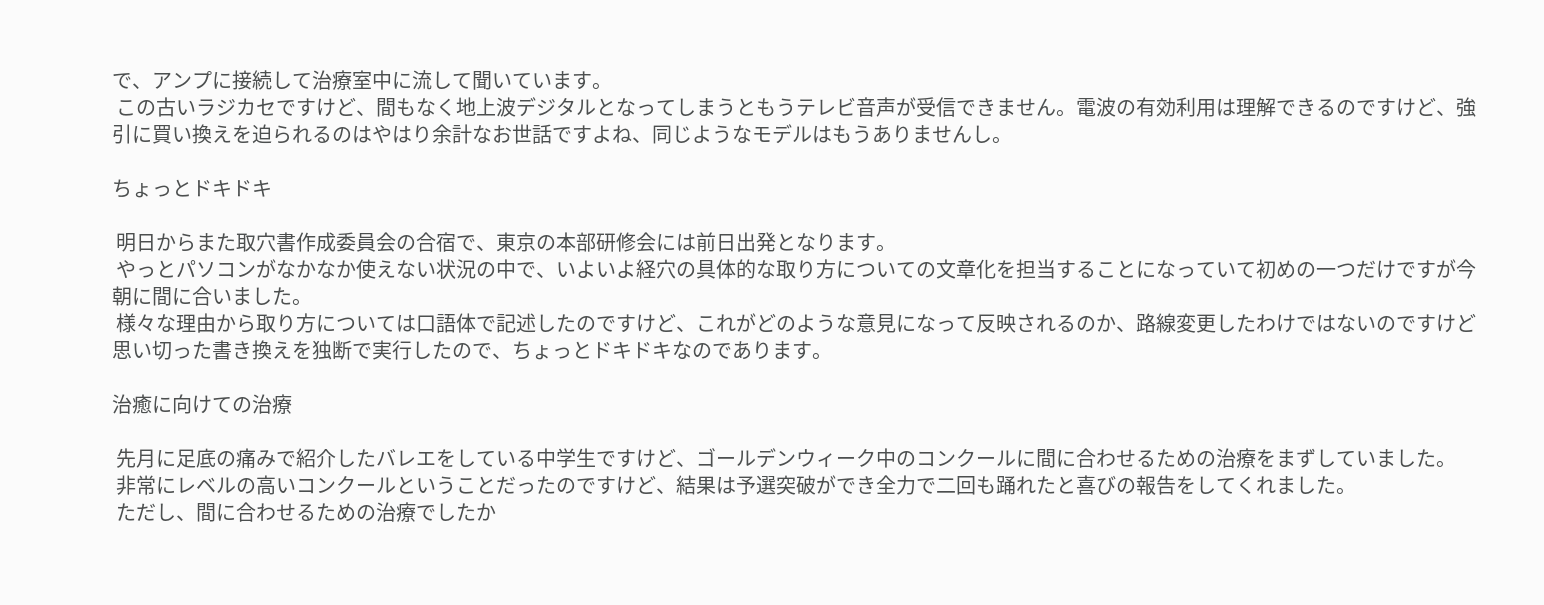で、アンプに接続して治療室中に流して聞いています。
 この古いラジカセですけど、間もなく地上波デジタルとなってしまうともうテレビ音声が受信できません。電波の有効利用は理解できるのですけど、強引に買い換えを迫られるのはやはり余計なお世話ですよね、同じようなモデルはもうありませんし。

ちょっとドキドキ

 明日からまた取穴書作成委員会の合宿で、東京の本部研修会には前日出発となります。
 やっとパソコンがなかなか使えない状況の中で、いよいよ経穴の具体的な取り方についての文章化を担当することになっていて初めの一つだけですが今朝に間に合いました。
 様々な理由から取り方については口語体で記述したのですけど、これがどのような意見になって反映されるのか、路線変更したわけではないのですけど思い切った書き換えを独断で実行したので、ちょっとドキドキなのであります。

治癒に向けての治療

 先月に足底の痛みで紹介したバレエをしている中学生ですけど、ゴールデンウィーク中のコンクールに間に合わせるための治療をまずしていました。
 非常にレベルの高いコンクールということだったのですけど、結果は予選突破ができ全力で二回も踊れたと喜びの報告をしてくれました。
 ただし、間に合わせるための治療でしたか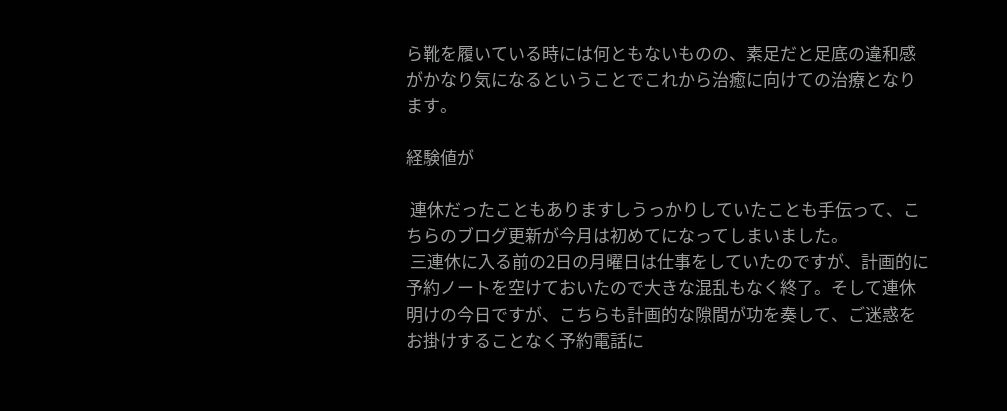ら靴を履いている時には何ともないものの、素足だと足底の違和感がかなり気になるということでこれから治癒に向けての治療となります。

経験値が

 連休だったこともありますしうっかりしていたことも手伝って、こちらのブログ更新が今月は初めてになってしまいました。
 三連休に入る前の2日の月曜日は仕事をしていたのですが、計画的に予約ノートを空けておいたので大きな混乱もなく終了。そして連休明けの今日ですが、こちらも計画的な隙間が功を奏して、ご迷惑をお掛けすることなく予約電話に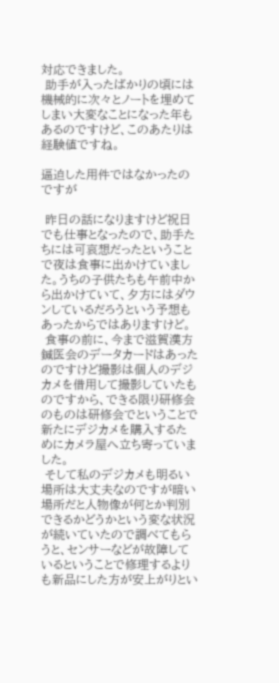対応できました。
 助手が入ったばかりの頃には機械的に次々とノートを埋めてしまい大変なことになった年もあるのですけど、このあたりは経験値ですね。

逼迫した用件ではなかったのですが

 昨日の話になりますけど祝日でも仕事となったので、助手たちには可哀想だったということで夜は食事に出かけていました。うちの子供たちも午前中から出かけていて、夕方にはダウンしているだろうという予想もあったからではありますけど。
 食事の前に、今まで滋賀漢方鍼医会のデータカードはあったのですけど撮影は個人のデジカメを借用して撮影していたものですから、できる限り研修会のものは研修会でということで新たにデジカメを購入するためにカメラ屋へ立ち寄っていました。
 そして私のデジカメも明るい場所は大丈夫なのですが暗い場所だと人物像が何とか判別できるかどうかという変な状況が続いていたので調べてもらうと、センサーなどが故障しているということで修理するよりも新品にした方が安上がりとい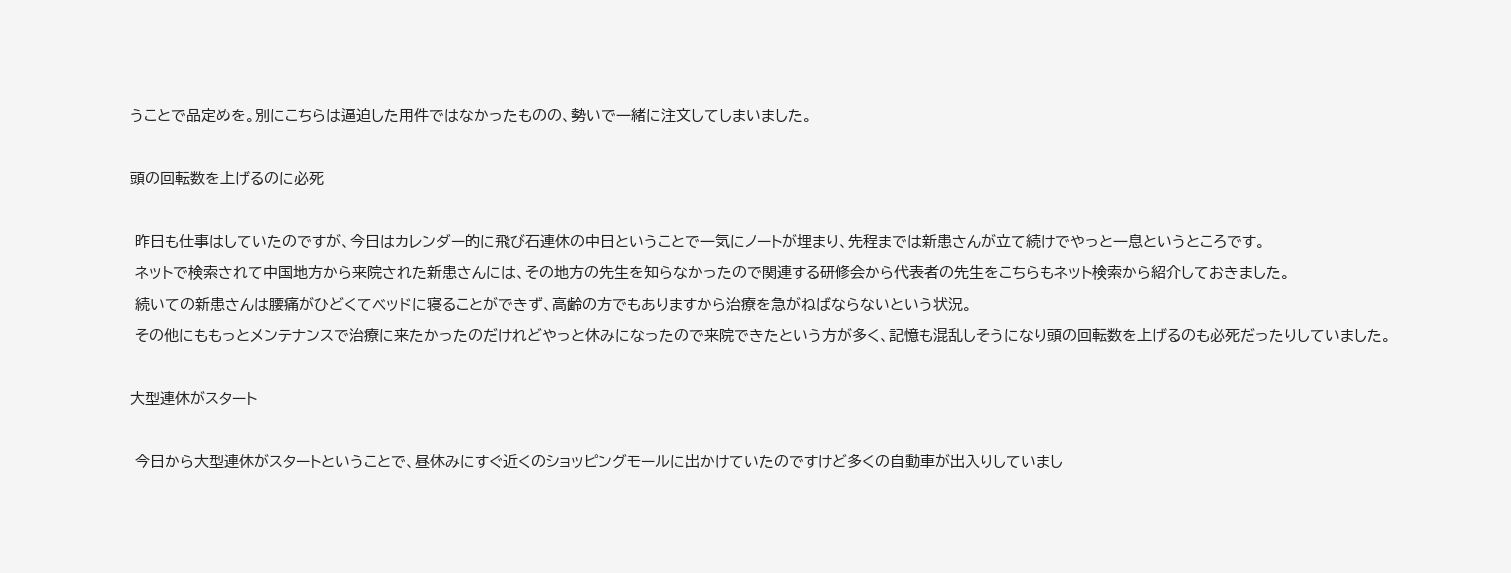うことで品定めを。別にこちらは逼迫した用件ではなかったものの、勢いで一緒に注文してしまいました。

頭の回転数を上げるのに必死

 昨日も仕事はしていたのですが、今日はカレンダー的に飛び石連休の中日ということで一気にノートが埋まり、先程までは新患さんが立て続けでやっと一息というところです。
 ネットで検索されて中国地方から来院された新患さんには、その地方の先生を知らなかったので関連する研修会から代表者の先生をこちらもネット検索から紹介しておきました。
 続いての新患さんは腰痛がひどくてベッドに寝ることができず、高齢の方でもありますから治療を急がねばならないという状況。
 その他にももっとメンテナンスで治療に来たかったのだけれどやっと休みになったので来院できたという方が多く、記憶も混乱しそうになり頭の回転数を上げるのも必死だったりしていました。

大型連休がスタート

 今日から大型連休がスタートということで、昼休みにすぐ近くのショッピングモールに出かけていたのですけど多くの自動車が出入りしていまし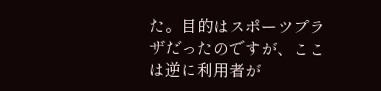た。目的はスポーツプラザだったのですが、ここは逆に利用者が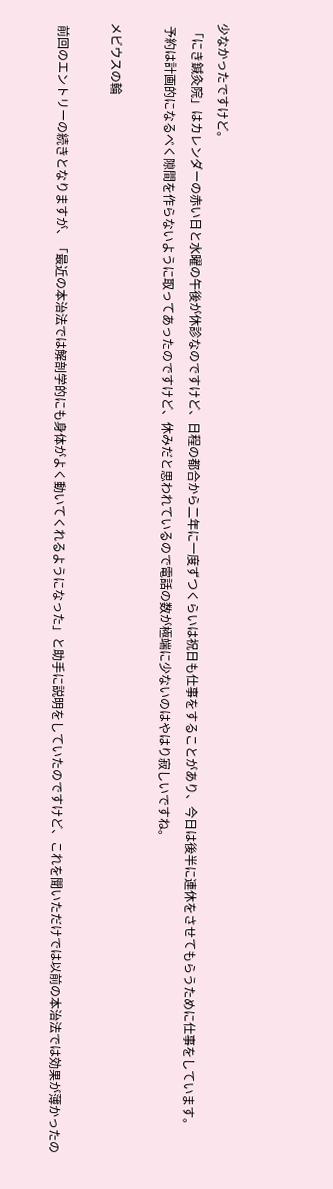少なかったですけど。
 「にき鍼灸院」はカレンダーの赤い日と水曜の午後が休診なのですけど、日程の都合から二年に一度ずつくらいは祝日も仕事をすることがあり、今日は後半に連休をさせてもらうために仕事をしています。
 予約は計画的になるべく隙間を作らないように取ってあったのですけど、休みだと思われているので電話の数が極端に少ないのはやはり寂しいですね。

メビウスの輪

 前回のエントリーの続きとなりますが、「最近の本治法では解剖学的にも身体がよく動いてくれるようになった」と助手に説明をしていたのですけど、これを聞いただけでは以前の本治法では効果が薄かったの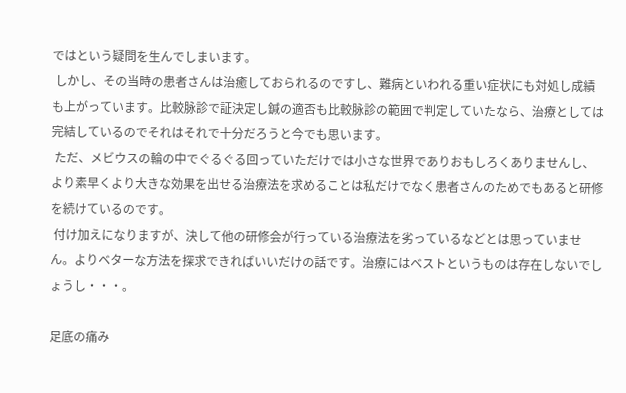ではという疑問を生んでしまいます。
 しかし、その当時の患者さんは治癒しておられるのですし、難病といわれる重い症状にも対処し成績も上がっています。比較脉診で証決定し鍼の適否も比較脉診の範囲で判定していたなら、治療としては完結しているのでそれはそれで十分だろうと今でも思います。
 ただ、メビウスの輪の中でぐるぐる回っていただけでは小さな世界でありおもしろくありませんし、より素早くより大きな効果を出せる治療法を求めることは私だけでなく患者さんのためでもあると研修を続けているのです。
 付け加えになりますが、決して他の研修会が行っている治療法を劣っているなどとは思っていません。よりベターな方法を探求できればいいだけの話です。治療にはベストというものは存在しないでしょうし・・・。

足底の痛み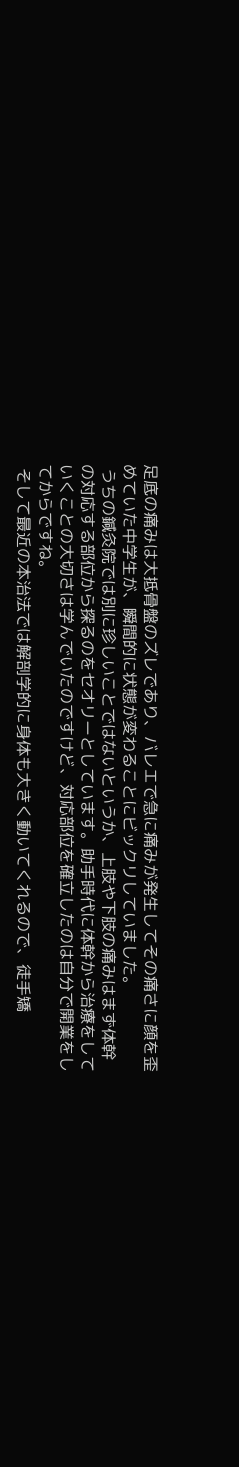足底の痛みは大抵骨盤のズレであり、バレエで急に痛みが発生してその痛さに顔を歪めていた中学生が、瞬間的に状態が変わることにビックリしていました。
 うちの鍼灸院では別に珍しいことではないというか、上肢や下肢の痛みはまず体幹の対応する部位から探るのをセオリーとしています。助手時代に体幹から治療をしていくことの大切さは学んでいたのですけど、対応部位を確立したのは自分で開業をしてからですね。
 そして最近の本治法では解剖学的に身体も大きく動いてくれるので、徒手矯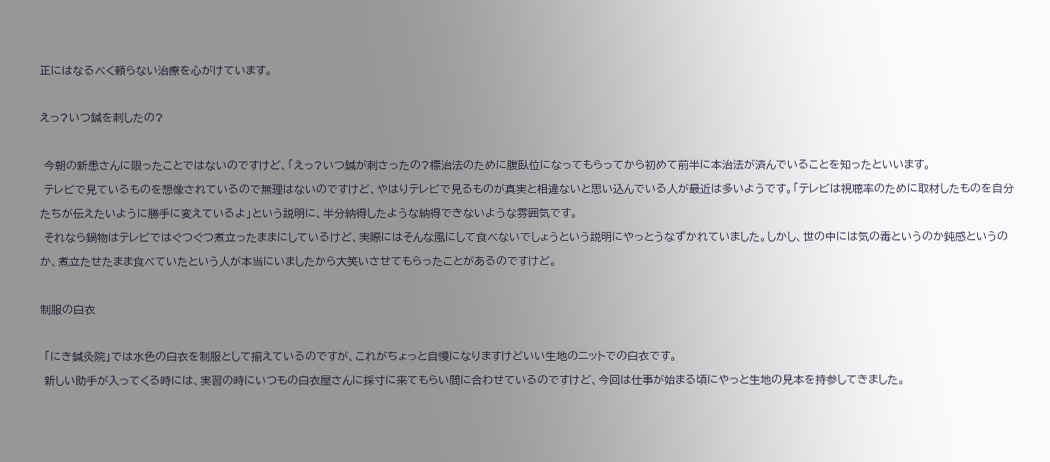正にはなるべく頼らない治療を心がけています。

えっ?いつ鍼を刺したの?

 今朝の新患さんに限ったことではないのですけど、「えっ?いつ鍼が刺さったの?標治法のために腹臥位になってもらってから初めて前半に本治法が済んでいることを知ったといいます。
 テレビで見ているものを想像されているので無理はないのですけど、やはりテレビで見るものが真実と相違ないと思い込んでいる人が最近は多いようです。「テレビは視聴率のために取材したものを自分たちが伝えたいように勝手に変えているよ」という説明に、半分納得したような納得できないような雰囲気です。
 それなら鍋物はテレビではぐつぐつ煮立ったままにしているけど、実際にはそんな風にして食べないでしょうという説明にやっとうなずかれていました。しかし、世の中には気の毒というのか鈍感というのか、煮立たせたまま食べていたという人が本当にいましたから大笑いさせてもらったことがあるのですけど。

制服の白衣

 「にき鍼灸院」では水色の白衣を制服として揃えているのですが、これがちょっと自慢になりますけどいい生地のニットでの白衣です。
 新しい助手が入ってくる時には、実習の時にいつもの白衣屋さんに採寸に来てもらい間に合わせているのですけど、今回は仕事が始まる頃にやっと生地の見本を持参してきました。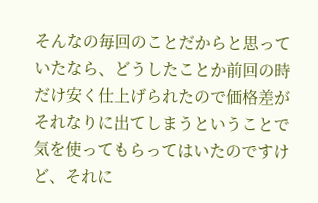そんなの毎回のことだからと思っていたなら、どうしたことか前回の時だけ安く仕上げられたので価格差がそれなりに出てしまうということで気を使ってもらってはいたのですけど、それに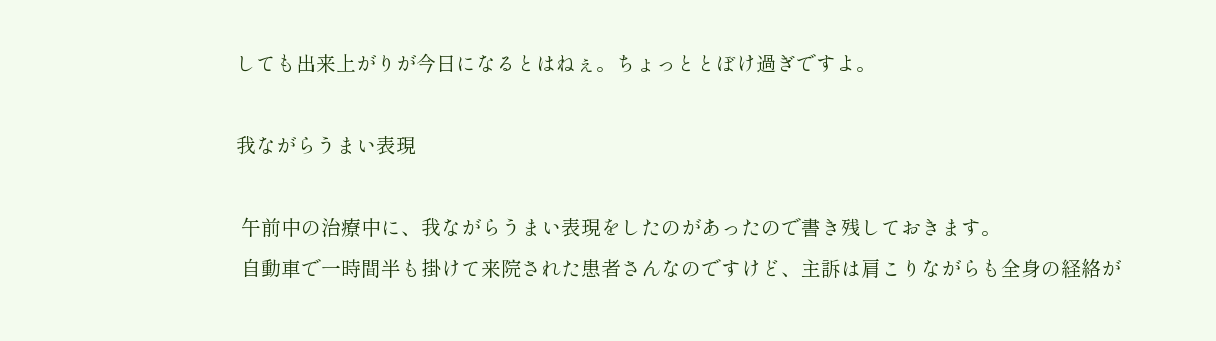しても出来上がりが今日になるとはねぇ。ちょっととぼけ過ぎですよ。

我ながらうまい表現

 午前中の治療中に、我ながらうまい表現をしたのがあったので書き残しておきます。
 自動車で一時間半も掛けて来院された患者さんなのですけど、主訴は肩こりながらも全身の経絡が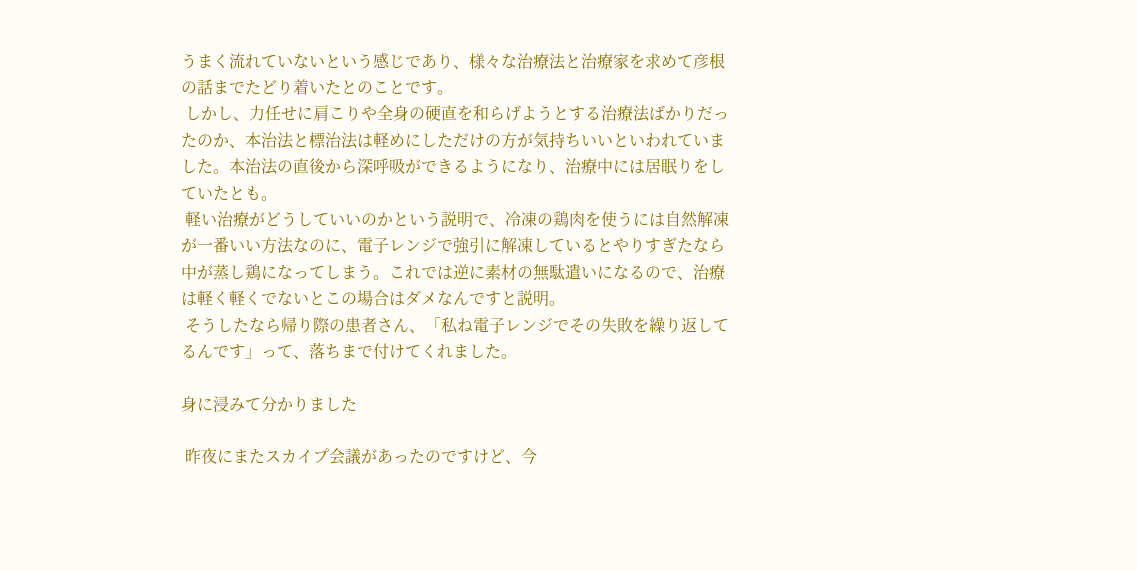うまく流れていないという感じであり、様々な治療法と治療家を求めて彦根の話までたどり着いたとのことです。
 しかし、力任せに肩こりや全身の硬直を和らげようとする治療法ばかりだったのか、本治法と標治法は軽めにしただけの方が気持ちいいといわれていました。本治法の直後から深呼吸ができるようになり、治療中には居眠りをしていたとも。
 軽い治療がどうしていいのかという説明で、冷凍の鶏肉を使うには自然解凍が一番いい方法なのに、電子レンジで強引に解凍しているとやりすぎたなら中が蒸し鶏になってしまう。これでは逆に素材の無駄遣いになるので、治療は軽く軽くでないとこの場合はダメなんですと説明。
 そうしたなら帰り際の患者さん、「私ね電子レンジでその失敗を繰り返してるんです」って、落ちまで付けてくれました。

身に浸みて分かりました

 昨夜にまたスカイプ会議があったのですけど、今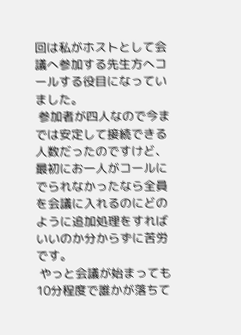回は私がホストとして会議へ参加する先生方へコールする役目になっていました。
 参加者が四人なので今までは安定して接続できる人数だったのですけど、最初にお一人がコールにでられなかったなら全員を会議に入れるのにどのように追加処理をすればいいのか分からずに苦労です。
 やっと会議が始まっても10分程度で誰かが落ちて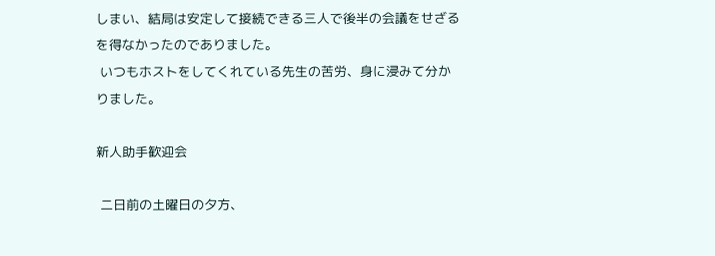しまい、結局は安定して接続できる三人で後半の会議をせざるを得なかったのでありました。
 いつもホストをしてくれている先生の苦労、身に浸みて分かりました。

新人助手歓迎会

 二日前の土曜日の夕方、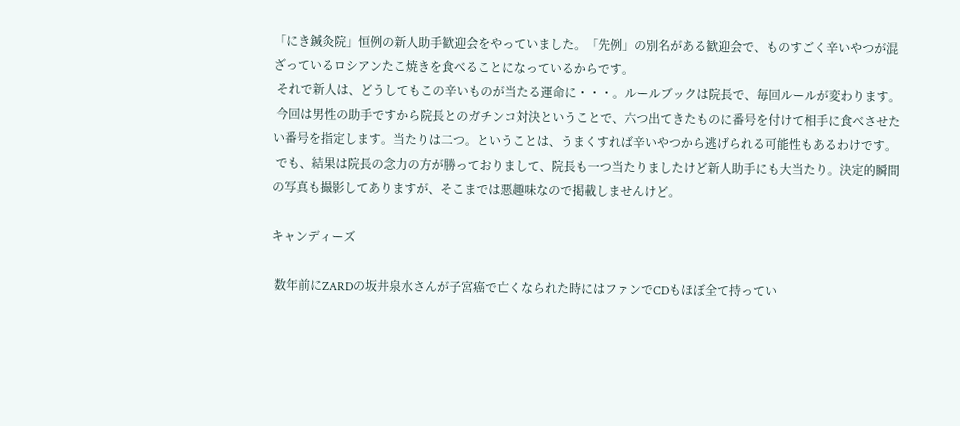「にき鍼灸院」恒例の新人助手歓迎会をやっていました。「先例」の別名がある歓迎会で、ものすごく辛いやつが混ざっているロシアンたこ焼きを食べることになっているからです。
 それで新人は、どうしてもこの辛いものが当たる運命に・・・。ルールブックは院長で、毎回ルールが変わります。
 今回は男性の助手ですから院長とのガチンコ対決ということで、六つ出てきたものに番号を付けて相手に食べさせたい番号を指定します。当たりは二つ。ということは、うまくすれば辛いやつから逃げられる可能性もあるわけです。
 でも、結果は院長の念力の方が勝っておりまして、院長も一つ当たりましたけど新人助手にも大当たり。決定的瞬間の写真も撮影してありますが、そこまでは悪趣味なので掲載しませんけど。

キャンディーズ

 数年前にZARDの坂井泉水さんが子宮癌で亡くなられた時にはファンでCDもほぼ全て持ってい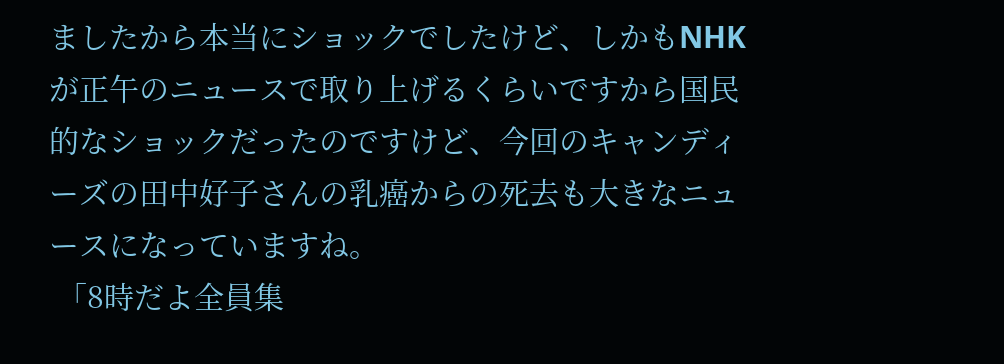ましたから本当にショックでしたけど、しかもNHKが正午のニュースで取り上げるくらいですから国民的なショックだったのですけど、今回のキャンディーズの田中好子さんの乳癌からの死去も大きなニュースになっていますね。
 「8時だよ全員集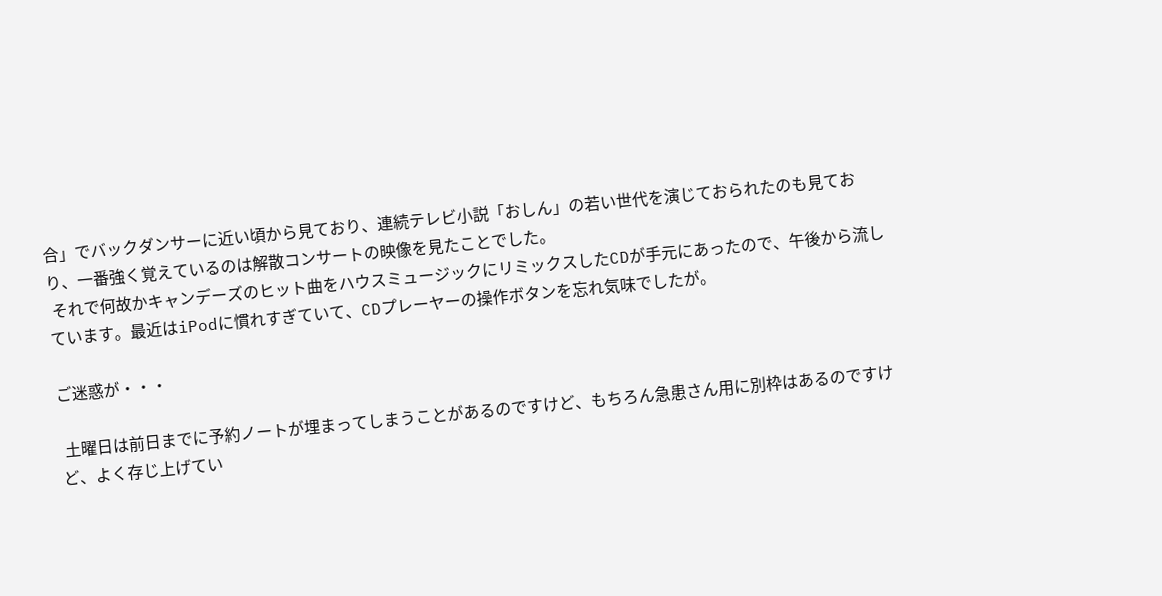合」でバックダンサーに近い頃から見ており、連続テレビ小説「おしん」の若い世代を演じておられたのも見ており、一番強く覚えているのは解散コンサートの映像を見たことでした。
 それで何故かキャンデーズのヒット曲をハウスミュージックにリミックスしたCDが手元にあったので、午後から流しています。最近はiPodに慣れすぎていて、CDプレーヤーの操作ボタンを忘れ気味でしたが。

ご迷惑が・・・

 土曜日は前日までに予約ノートが埋まってしまうことがあるのですけど、もちろん急患さん用に別枠はあるのですけど、よく存じ上げてい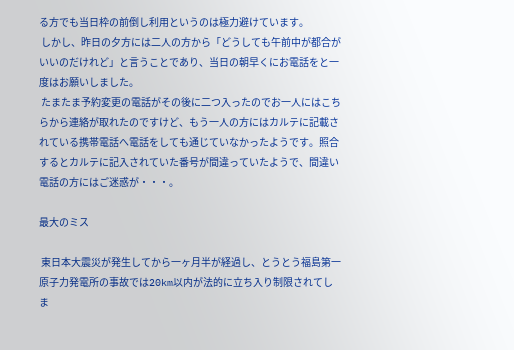る方でも当日枠の前倒し利用というのは極力避けています。
 しかし、昨日の夕方には二人の方から「どうしても午前中が都合がいいのだけれど」と言うことであり、当日の朝早くにお電話をと一度はお願いしました。
 たまたま予約変更の電話がその後に二つ入ったのでお一人にはこちらから連絡が取れたのですけど、もう一人の方にはカルテに記載されている携帯電話へ電話をしても通じていなかったようです。照合するとカルテに記入されていた番号が間違っていたようで、間違い電話の方にはご迷惑が・・・。

最大のミス

 東日本大震災が発生してから一ヶ月半が経過し、とうとう福島第一原子力発電所の事故では20km以内が法的に立ち入り制限されてしま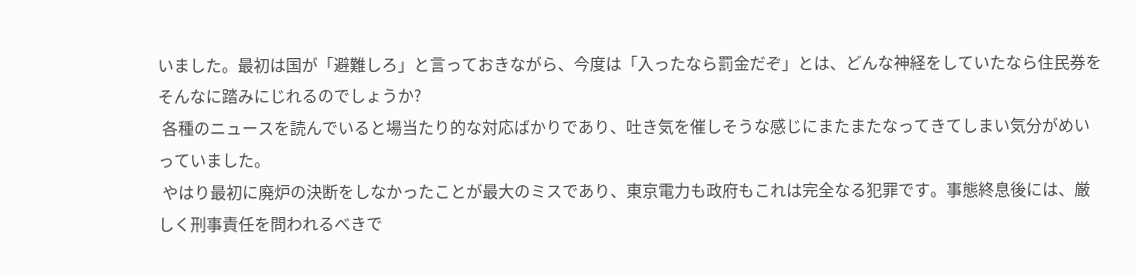いました。最初は国が「避難しろ」と言っておきながら、今度は「入ったなら罰金だぞ」とは、どんな神経をしていたなら住民券をそんなに踏みにじれるのでしょうか?
 各種のニュースを読んでいると場当たり的な対応ばかりであり、吐き気を催しそうな感じにまたまたなってきてしまい気分がめいっていました。
 やはり最初に廃炉の決断をしなかったことが最大のミスであり、東京電力も政府もこれは完全なる犯罪です。事態終息後には、厳しく刑事責任を問われるべきで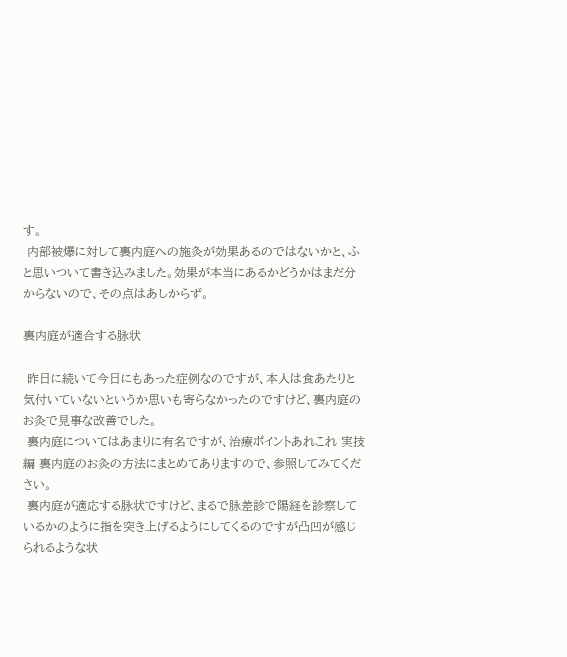す。
 内部被爆に対して裏内庭への施灸が効果あるのではないかと、ふと思いついて書き込みました。効果が本当にあるかどうかはまだ分からないので、その点はあしからず。

裏内庭が適合する脉状

 昨日に続いて今日にもあった症例なのですが、本人は食あたりと気付いていないというか思いも寄らなかったのですけど、裏内庭のお灸で見事な改善でした。
 裏内庭についてはあまりに有名ですが、治療ポイントあれこれ 実技編 裏内庭のお灸の方法にまとめてありますので、参照してみてください。
 裏内庭が適応する脉状ですけど、まるで脉差診で陽経を診察しているかのように指を突き上げるようにしてくるのですが凸凹が感じられるような状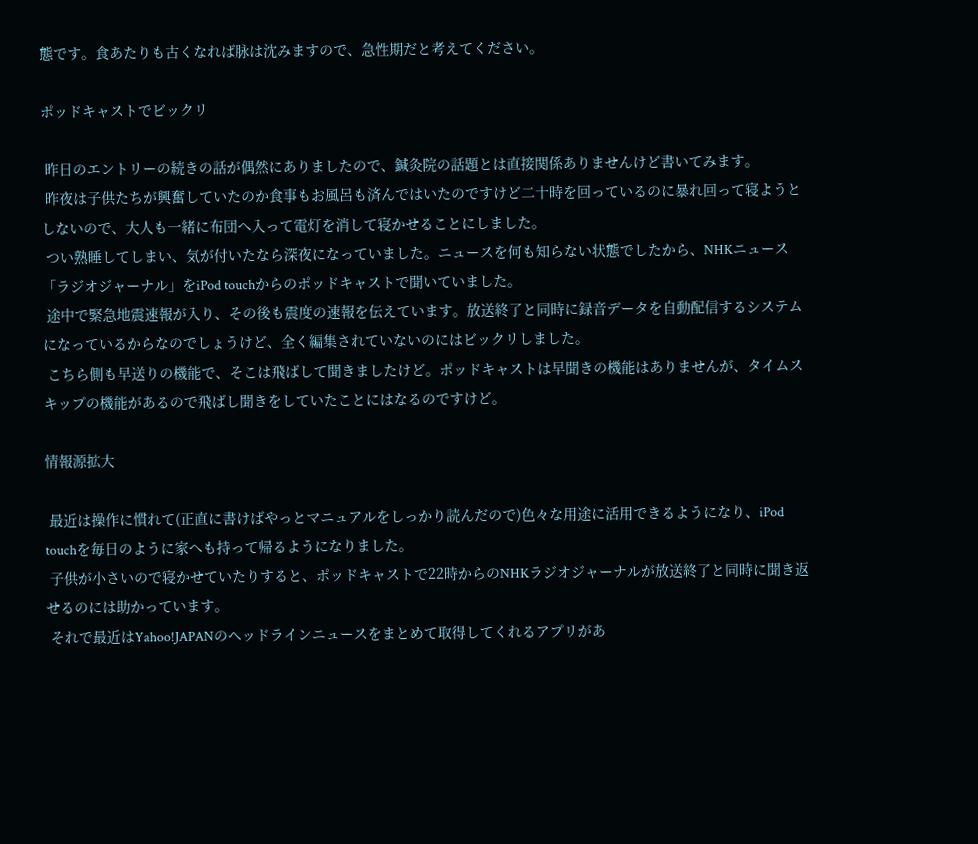態です。食あたりも古くなれば脉は沈みますので、急性期だと考えてください。

ポッドキャストでビックリ

 昨日のエントリーの続きの話が偶然にありましたので、鍼灸院の話題とは直接関係ありませんけど書いてみます。
 昨夜は子供たちが興奮していたのか食事もお風呂も済んではいたのですけど二十時を回っているのに暴れ回って寝ようとしないので、大人も一緒に布団へ入って電灯を消して寝かせることにしました。
 つい熟睡してしまい、気が付いたなら深夜になっていました。ニュースを何も知らない状態でしたから、NHKニュース「ラジオジャーナル」をiPod touchからのポッドキャストで聞いていました。
 途中で緊急地震速報が入り、その後も震度の速報を伝えています。放送終了と同時に録音データを自動配信するシステムになっているからなのでしょうけど、全く編集されていないのにはビックリしました。
 こちら側も早送りの機能で、そこは飛ばして聞きましたけど。ポッドキャストは早聞きの機能はありませんが、タイムスキップの機能があるので飛ばし聞きをしていたことにはなるのですけど。

情報源拡大

 最近は操作に慣れて(正直に書けばやっとマニュアルをしっかり読んだので)色々な用途に活用できるようになり、iPod touchを毎日のように家へも持って帰るようになりました。
 子供が小さいので寝かせていたりすると、ポッドキャストで22時からのNHKラジオジャーナルが放送終了と同時に聞き返せるのには助かっています。
 それで最近はYahoo!JAPANのヘッドラインニュースをまとめて取得してくれるアプリがあ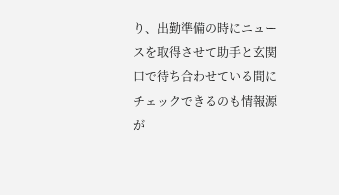り、出勤準備の時にニュースを取得させて助手と玄関口で待ち合わせている間にチェックできるのも情報源が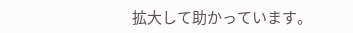拡大して助かっています。